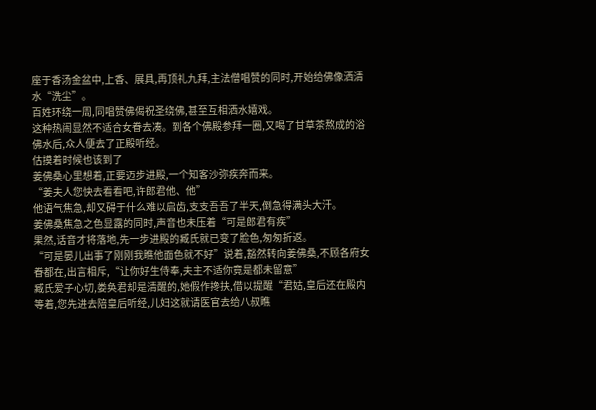座于香汤金盆中,上香、展具,再顶礼九拜,主法僧唱赞的同时,开始给佛像洒清水“洗尘”。
百姓环绕一周,同唱赞佛偈祝圣绕佛,甚至互相洒水嬉戏。
这种热闹显然不适合女眷去凑。到各个佛殿参拜一圈,又喝了甘草茶熬成的浴佛水后,众人便去了正殿听经。
估摸着时候也该到了
姜佛桑心里想着,正要迈步进殿,一个知客沙弥疾奔而来。
“姜夫人您快去看看吧,许郎君他、他”
他语气焦急,却又碍于什么难以启齿,支支吾吾了半天,倒急得满头大汗。
姜佛桑焦急之色显露的同时,声音也未压着“可是郎君有疾”
果然,话音才将落地,先一步进殿的臧氏就已变了脸色,匆匆折返。
“可是晏儿出事了刚刚我瞧他面色就不好”说着,豁然转向姜佛桑,不顾各府女眷都在,出言相斥,“让你好生侍奉,夫主不适你竟是都未留意”
臧氏爱子心切,娄奂君却是清醒的,她假作搀扶,借以提醒“君姑,皇后还在殿内等着,您先进去陪皇后听经,儿妇这就请医官去给八叔瞧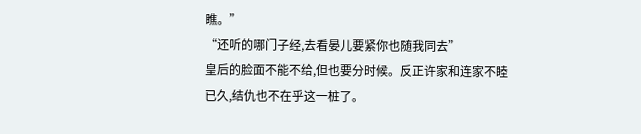瞧。”
“还听的哪门子经,去看晏儿要紧你也随我同去”
皇后的脸面不能不给,但也要分时候。反正许家和连家不睦已久,结仇也不在乎这一桩了。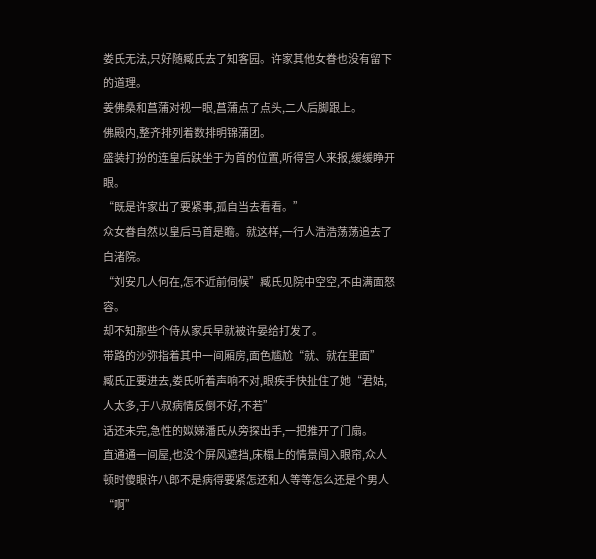娄氏无法,只好随臧氏去了知客园。许家其他女眷也没有留下的道理。
姜佛桑和菖蒲对视一眼,菖蒲点了点头,二人后脚跟上。
佛殿内,整齐排列着数排明锦蒲团。
盛装打扮的连皇后趺坐于为首的位置,听得宫人来报,缓缓睁开眼。
“既是许家出了要紧事,孤自当去看看。”
众女眷自然以皇后马首是瞻。就这样,一行人浩浩荡荡追去了白渚院。
“刘安几人何在,怎不近前伺候”臧氏见院中空空,不由满面怒容。
却不知那些个侍从家兵早就被许晏给打发了。
带路的沙弥指着其中一间厢房,面色尴尬“就、就在里面”
臧氏正要进去,娄氏听着声响不对,眼疾手快扯住了她“君姑,人太多,于八叔病情反倒不好,不若”
话还未完,急性的姒娣潘氏从旁探出手,一把推开了门扇。
直通通一间屋,也没个屏风遮挡,床榻上的情景闯入眼帘,众人顿时傻眼许八郎不是病得要紧怎还和人等等怎么还是个男人
“啊”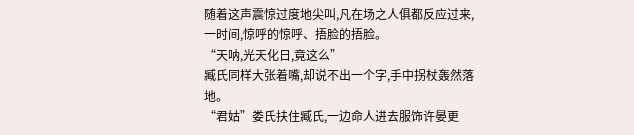随着这声震惊过度地尖叫,凡在场之人俱都反应过来,一时间,惊呼的惊呼、捂脸的捂脸。
“天呐,光天化日,竟这么”
臧氏同样大张着嘴,却说不出一个字,手中拐杖轰然落地。
“君姑”娄氏扶住臧氏,一边命人进去服饰许晏更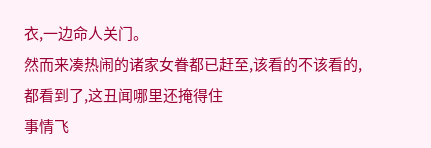衣,一边命人关门。
然而来凑热闹的诸家女眷都已赶至,该看的不该看的,都看到了,这丑闻哪里还掩得住
事情飞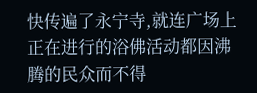快传遍了永宁寺,就连广场上正在进行的浴佛活动都因沸腾的民众而不得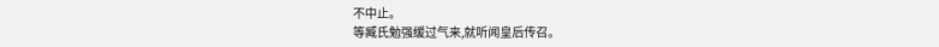不中止。
等臧氏勉强缓过气来,就听闻皇后传召。